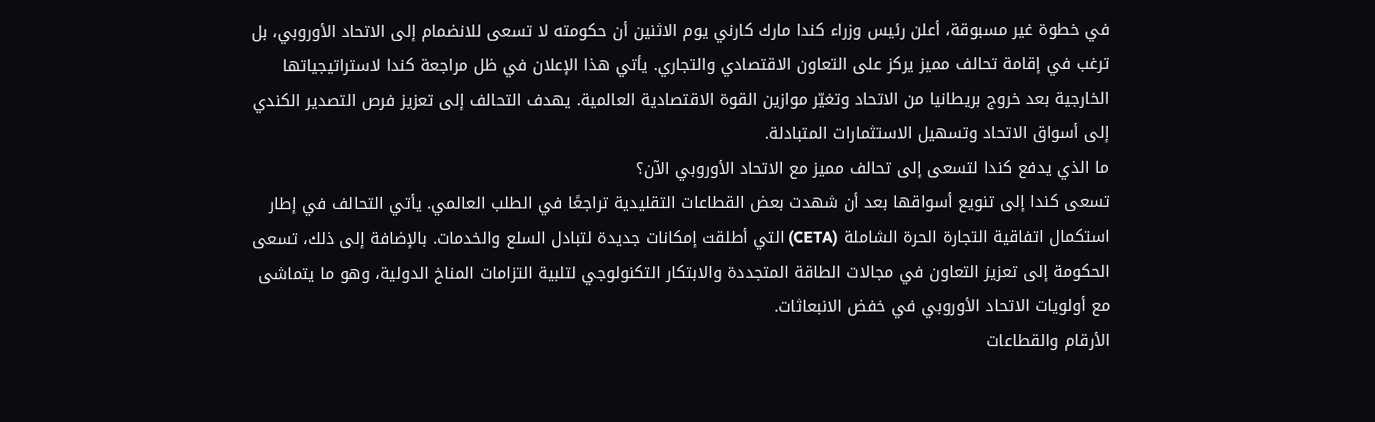في خطوة غير مسبوقة، أعلن رئيس وزراء كندا مارك كارني يوم الاثنين أن حكومته لا تسعى للانضمام إلى الاتحاد الأوروبي، بل ترغب في إقامة تحالف مميز يركز على التعاون الاقتصادي والتجاري. يأتي هذا الإعلان في ظل مراجعة كندا لاستراتيجياتها الخارجية بعد خروج بريطانيا من الاتحاد وتغيّر موازين القوة الاقتصادية العالمية. يهدف التحالف إلى تعزيز فرص التصدير الكندي إلى أسواق الاتحاد وتسهيل الاستثمارات المتبادلة.
ما الذي يدفع كندا لتسعى إلى تحالف مميز مع الاتحاد الأوروبي الآن؟
تسعى كندا إلى تنويع أسواقها بعد أن شهدت بعض القطاعات التقليدية تراجعًا في الطلب العالمي. يأتي التحالف في إطار استكمال اتفاقية التجارة الحرة الشاملة (CETA) التي أطلقت إمكانات جديدة لتبادل السلع والخدمات. بالإضافة إلى ذلك، تسعى الحكومة إلى تعزيز التعاون في مجالات الطاقة المتجددة والابتكار التكنولوجي لتلبية التزامات المناخ الدولية، وهو ما يتماشى مع أولويات الاتحاد الأوروبي في خفض الانبعاثات.
الأرقام والقطاعات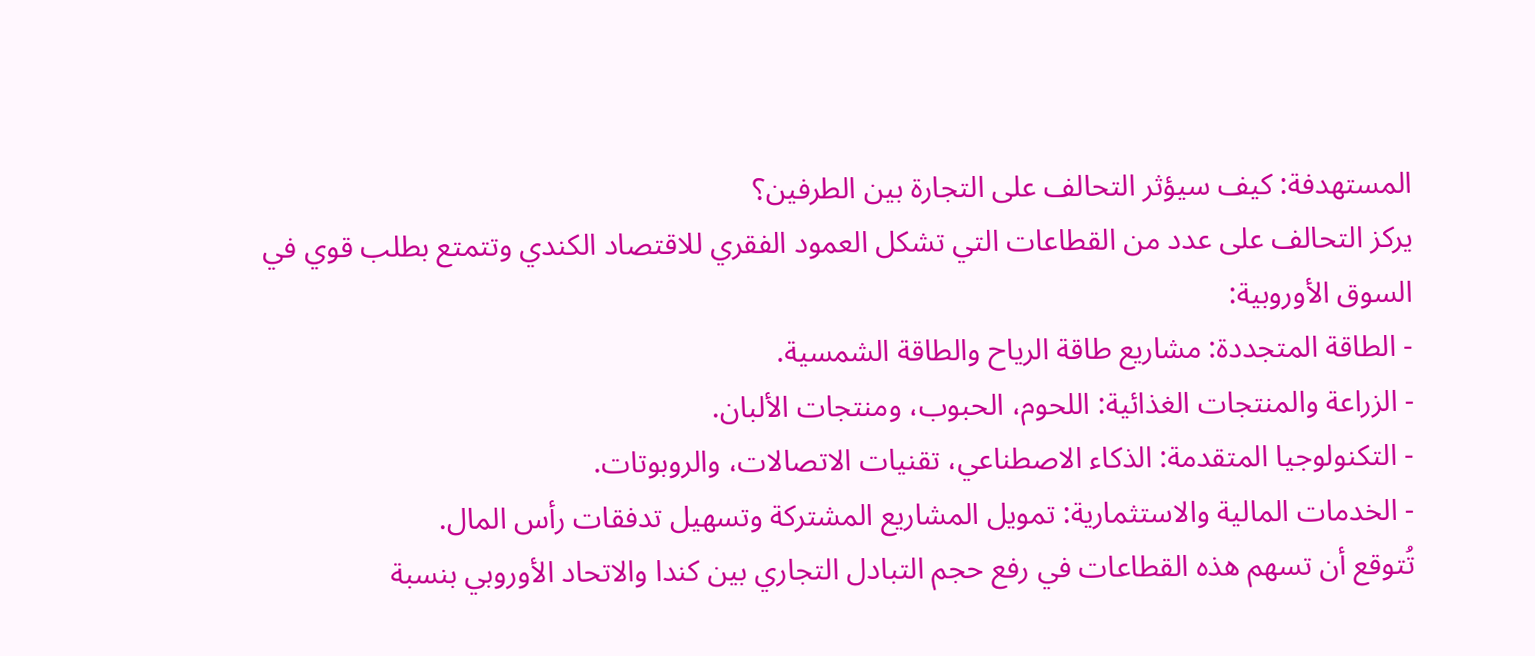المستهدفة: كيف سيؤثر التحالف على التجارة بين الطرفين؟
يركز التحالف على عدد من القطاعات التي تشكل العمود الفقري للاقتصاد الكندي وتتمتع بطلب قوي في السوق الأوروبية:
- الطاقة المتجددة: مشاريع طاقة الرياح والطاقة الشمسية.
- الزراعة والمنتجات الغذائية: اللحوم، الحبوب، ومنتجات الألبان.
- التكنولوجيا المتقدمة: الذكاء الاصطناعي، تقنيات الاتصالات، والروبوتات.
- الخدمات المالية والاستثمارية: تمويل المشاريع المشتركة وتسهيل تدفقات رأس المال.
تُتوقع أن تسهم هذه القطاعات في رفع حجم التبادل التجاري بين كندا والاتحاد الأوروبي بنسبة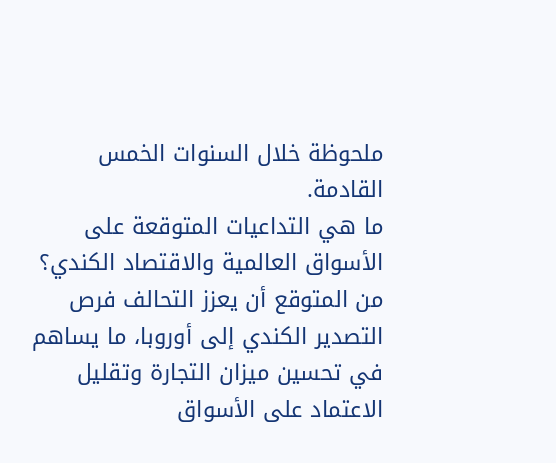ملحوظة خلال السنوات الخمس القادمة.
ما هي التداعيات المتوقعة على الأسواق العالمية والاقتصاد الكندي؟
من المتوقع أن يعزز التحالف فرص التصدير الكندي إلى أوروبا، ما يساهم في تحسين ميزان التجارة وتقليل الاعتماد على الأسواق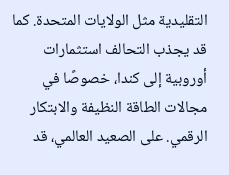التقليدية مثل الولايات المتحدة. كما قد يجذب التحالف استثمارات أوروبية إلى كندا، خصوصًا في مجالات الطاقة النظيفة والابتكار الرقمي. على الصعيد العالمي، قد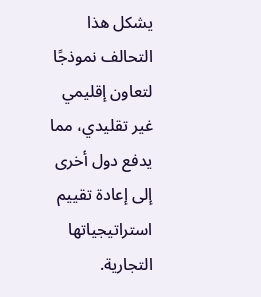يشكل هذا التحالف نموذجًا لتعاون إقليمي غير تقليدي، مما يدفع دول أخرى إلى إعادة تقييم استراتيجياتها التجارية.